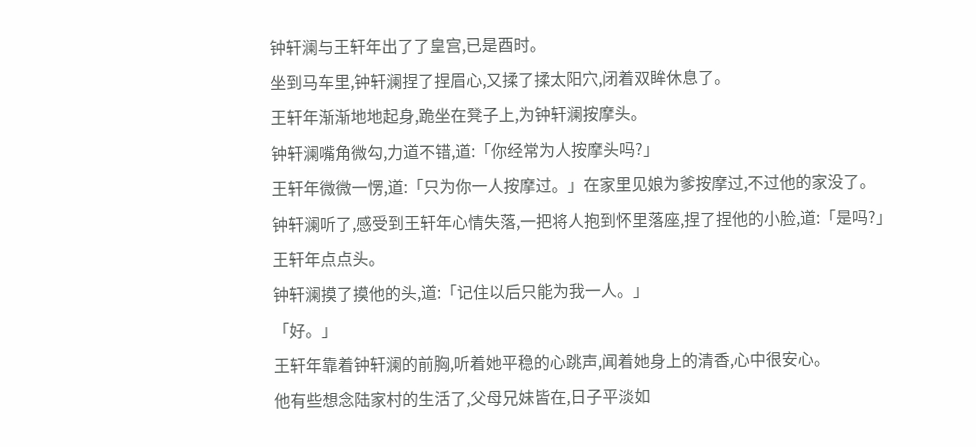钟轩澜与王轩年出了了皇宫,已是酉时。
坐到马车里,钟轩澜捏了捏眉心,又揉了揉太阳穴,闭着双眸休息了。
王轩年渐渐地地起身,跪坐在凳子上,为钟轩澜按摩头。
钟轩澜嘴角微勾,力道不错,道:「你经常为人按摩头吗?」
王轩年微微一愣,道:「只为你一人按摩过。」在家里见娘为爹按摩过,不过他的家没了。
钟轩澜听了,感受到王轩年心情失落,一把将人抱到怀里落座,捏了捏他的小脸,道:「是吗?」
王轩年点点头。
钟轩澜摸了摸他的头,道:「记住以后只能为我一人。」
「好。」
王轩年靠着钟轩澜的前胸,听着她平稳的心跳声,闻着她身上的清香,心中很安心。
他有些想念陆家村的生活了,父母兄妹皆在,日子平淡如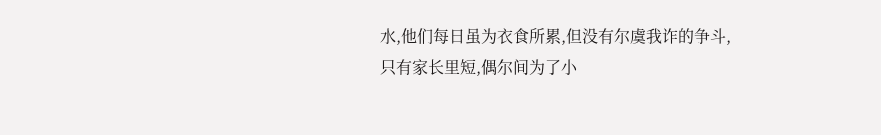水,他们每日虽为衣食所累,但没有尔虞我诈的争斗,只有家长里短,偶尔间为了小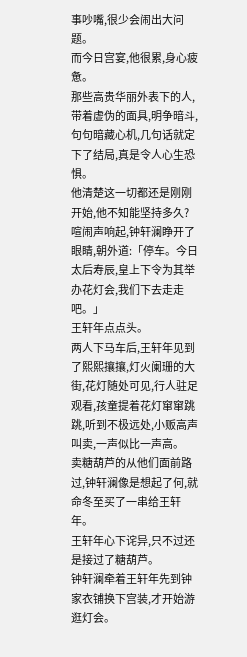事吵嘴,很少会闹出大问题。
而今日宫宴,他很累,身心疲惫。
那些高贵华丽外表下的人,带着虚伪的面具,明争暗斗,句句暗藏心机,几句话就定下了结局,真是令人心生恐惧。
他清楚这一切都还是刚刚开始,他不知能坚持多久?
喧闹声响起,钟轩澜睁开了眼睛,朝外道:「停车。今日太后寿辰,皇上下令为其举办花灯会,我们下去走走吧。」
王轩年点点头。
两人下马车后,王轩年见到了熙熙攘攘,灯火阑珊的大街,花灯随处可见,行人驻足观看,孩童提着花灯窜窜跳跳,听到不极远处,小贩高声叫卖,一声似比一声高。
卖糖葫芦的从他们面前路过,钟轩澜像是想起了何,就命冬至买了一串给王轩年。
王轩年心下诧异,只不过还是接过了糖葫芦。
钟轩澜牵着王轩年先到钟家衣铺换下宫装,才开始游逛灯会。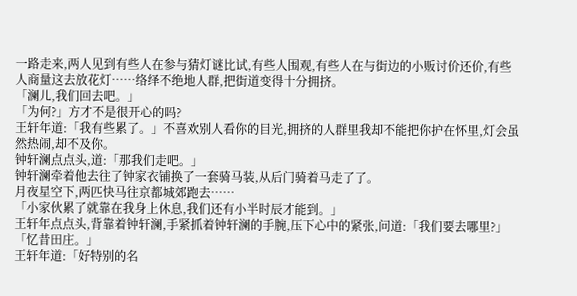一路走来,两人见到有些人在参与猜灯谜比试,有些人围观,有些人在与街边的小贩讨价还价,有些人商量这去放花灯……络绎不绝地人群,把街道变得十分拥挤。
「澜儿,我们回去吧。」
「为何?」方才不是很开心的吗?
王轩年道:「我有些累了。」不喜欢别人看你的目光,拥挤的人群里我却不能把你护在怀里,灯会虽然热闹,却不及你。
钟轩澜点点头,道:「那我们走吧。」
钟轩澜牵着他去往了钟家衣铺换了一套骑马装,从后门骑着马走了了。
月夜星空下,两匹快马往京都城郊跑去……
「小家伙累了就靠在我身上休息,我们还有小半时辰才能到。」
王轩年点点头,背靠着钟轩澜,手紧抓着钟轩澜的手腕,压下心中的紧张,问道:「我们要去哪里?」
「忆昔田庄。」
王轩年道:「好特别的名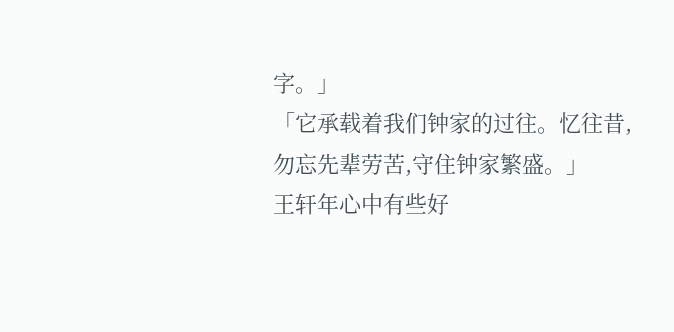字。」
「它承载着我们钟家的过往。忆往昔,勿忘先辈劳苦,守住钟家繁盛。」
王轩年心中有些好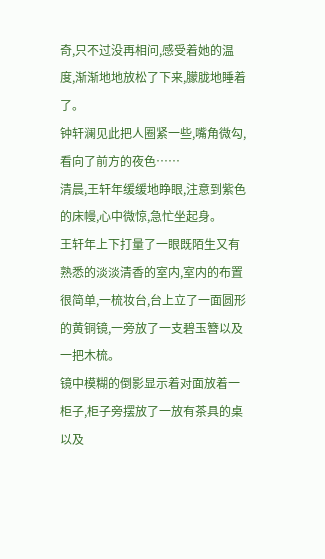奇,只不过没再相问,感受着她的温度,渐渐地地放松了下来,朦胧地睡着了。
钟轩澜见此把人圈紧一些,嘴角微勾,看向了前方的夜色……
清晨,王轩年缓缓地睁眼,注意到紫色的床幔,心中微惊,急忙坐起身。
王轩年上下打量了一眼既陌生又有熟悉的淡淡清香的室内,室内的布置很简单,一梳妆台,台上立了一面圆形的黄铜镜,一旁放了一支碧玉簪以及一把木梳。
镜中模糊的倒影显示着对面放着一柜子,柜子旁摆放了一放有茶具的桌以及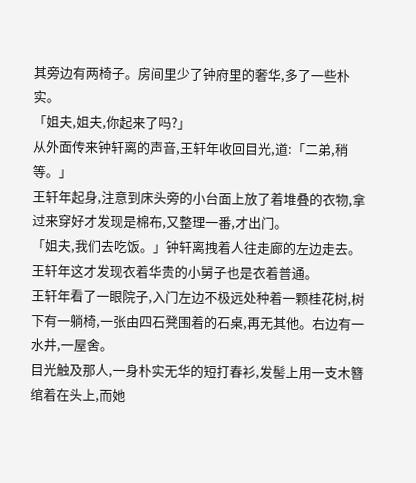其旁边有两椅子。房间里少了钟府里的奢华,多了一些朴实。
「姐夫,姐夫,你起来了吗?」
从外面传来钟轩离的声音,王轩年收回目光,道:「二弟,稍等。」
王轩年起身,注意到床头旁的小台面上放了着堆叠的衣物,拿过来穿好才发现是棉布,又整理一番,才出门。
「姐夫,我们去吃饭。」钟轩离拽着人往走廊的左边走去。
王轩年这才发现衣着华贵的小舅子也是衣着普通。
王轩年看了一眼院子,入门左边不极远处种着一颗桂花树,树下有一躺椅,一张由四石凳围着的石桌,再无其他。右边有一水井,一屋舍。
目光触及那人,一身朴实无华的短打春衫,发髻上用一支木簪绾着在头上,而她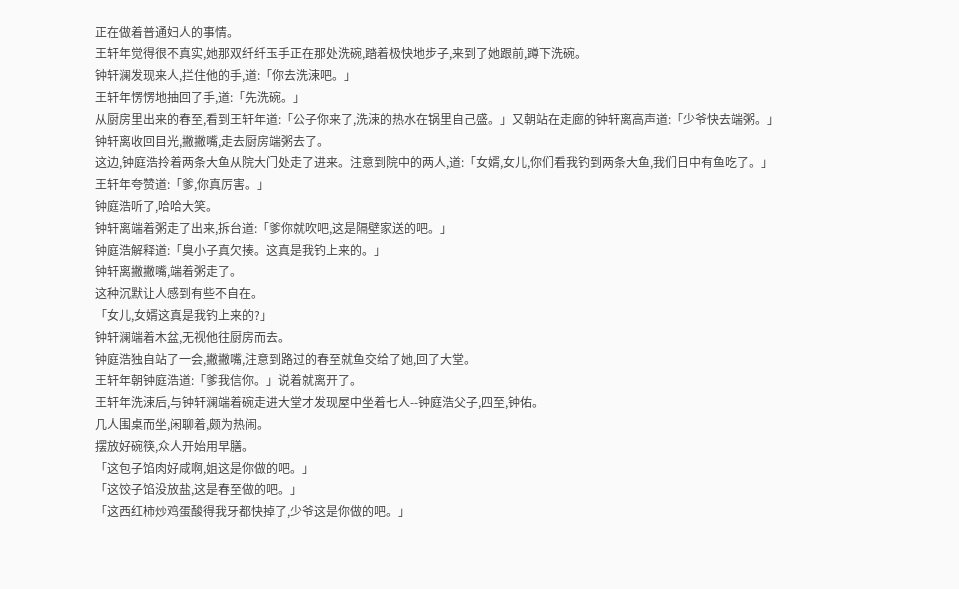正在做着普通妇人的事情。
王轩年觉得很不真实,她那双纤纤玉手正在那处洗碗,踏着极快地步子,来到了她跟前,蹲下洗碗。
钟轩澜发现来人,拦住他的手,道:「你去洗涑吧。」
王轩年愣愣地抽回了手,道:「先洗碗。」
从厨房里出来的春至,看到王轩年道:「公子你来了,洗涑的热水在锅里自己盛。」又朝站在走廊的钟轩离高声道:「少爷快去端粥。」
钟轩离收回目光,撇撇嘴,走去厨房端粥去了。
这边,钟庭浩拎着两条大鱼从院大门处走了进来。注意到院中的两人,道:「女婿,女儿,你们看我钓到两条大鱼,我们日中有鱼吃了。」
王轩年夸赞道:「爹,你真厉害。」
钟庭浩听了,哈哈大笑。
钟轩离端着粥走了出来,拆台道:「爹你就吹吧,这是隔壁家送的吧。」
钟庭浩解释道:「臭小子真欠揍。这真是我钓上来的。」
钟轩离撇撇嘴,端着粥走了。
这种沉默让人感到有些不自在。
「女儿,女婿这真是我钓上来的?」
钟轩澜端着木盆,无视他往厨房而去。
钟庭浩独自站了一会,撇撇嘴,注意到路过的春至就鱼交给了她,回了大堂。
王轩年朝钟庭浩道:「爹我信你。」说着就离开了。
王轩年洗涑后,与钟轩澜端着碗走进大堂才发现屋中坐着七人--钟庭浩父子,四至,钟佑。
几人围桌而坐,闲聊着,颇为热闹。
摆放好碗筷,众人开始用早膳。
「这包子馅肉好咸啊,姐这是你做的吧。」
「这饺子馅没放盐,这是春至做的吧。」
「这西红柿炒鸡蛋酸得我牙都快掉了,少爷这是你做的吧。」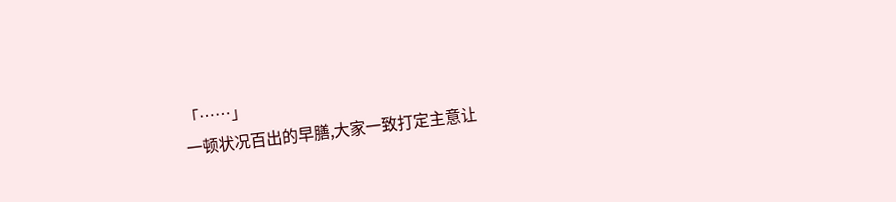「……」
一顿状况百出的早膳,大家一致打定主意让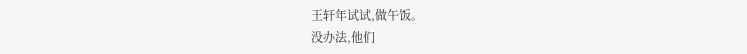王轩年试试,做午饭。
没办法,他们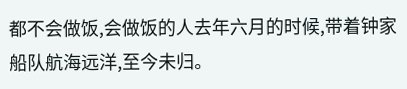都不会做饭,会做饭的人去年六月的时候,带着钟家船队航海远洋,至今未归。